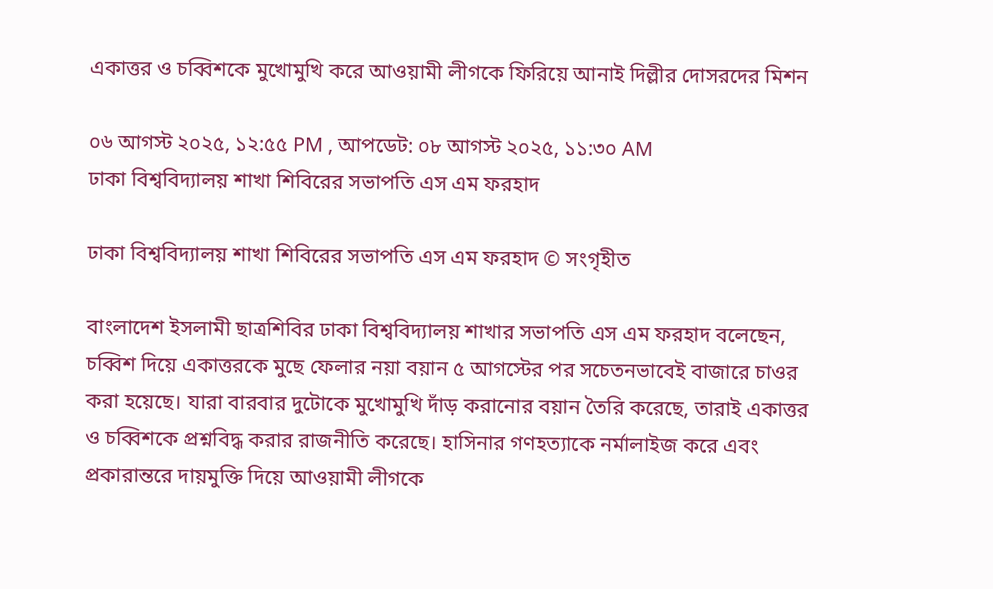একাত্তর ও চব্বিশকে মুখোমুখি করে আওয়ামী লীগকে ফিরিয়ে আনাই দিল্লীর দোসরদের মিশন

০৬ আগস্ট ২০২৫, ১২:৫৫ PM , আপডেট: ০৮ আগস্ট ২০২৫, ১১:৩০ AM
ঢাকা বিশ্ববিদ্যালয় শাখা শিবিরের সভাপতি এস এম ফরহাদ

ঢাকা বিশ্ববিদ্যালয় শাখা শিবিরের সভাপতি এস এম ফরহাদ © সংগৃহীত

বাংলাদেশ ইসলামী ছাত্রশিবির ঢাকা বিশ্ববিদ্যালয় শাখার সভাপতি এস এম ফরহাদ বলেছেন, চব্বিশ দিয়ে একাত্তরকে মুছে ফেলার নয়া বয়ান ৫ আগস্টের পর সচেতনভাবেই বাজারে চাওর করা হয়েছে। যারা বারবার দুটোকে মুখোমুখি দাঁড় করানোর বয়ান তৈরি করেছে, তারাই একাত্তর ও চব্বিশকে প্রশ্নবিদ্ধ করার রাজনীতি করেছে। হাসিনার গণহত্যাকে নর্মালাইজ করে এবং প্রকারান্তরে দায়মুক্তি দিয়ে আওয়ামী লীগকে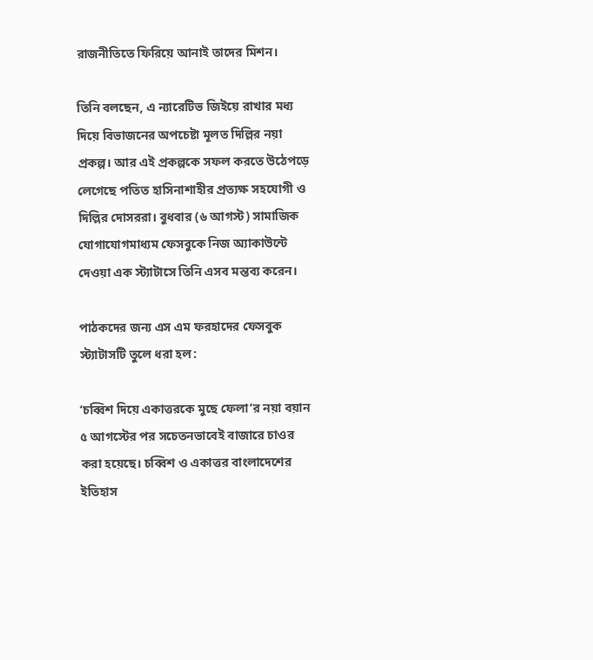রাজনীতিতে ফিরিয়ে আনাই তাদের মিশন।

তিনি বলছেন, এ ন্যারেটিভ জিইয়ে রাখার মধ্য দিয়ে বিভাজনের অপচেষ্টা মূলত দিল্লির নয়া প্রকল্প। আর এই প্রকল্পকে সফল করতে উঠেপড়ে লেগেছে পতিত হাসিনাশাহীর প্রত্যক্ষ সহযোগী ও দিল্লির দোসররা। বুধবার (৬ আগস্ট) সামাজিক যোগাযোগমাধ্যম ফেসবুকে নিজ অ্যাকাউন্টে দেওয়া এক স্ট্যাটাসে তিনি এসব মন্তব্য করেন।

পাঠকদের জন্য এস এম ফরহাদের ফেসবুক স্ট্যাটাসটি তুলে ধরা হল:

‘চব্বিশ দিয়ে একাত্তরকে মুছে ফেলা’র নয়া বয়ান ৫ আগস্টের পর সচেতনভাবেই বাজারে চাওর করা হয়েছে। চব্বিশ ও একাত্তর বাংলাদেশের ইতিহাস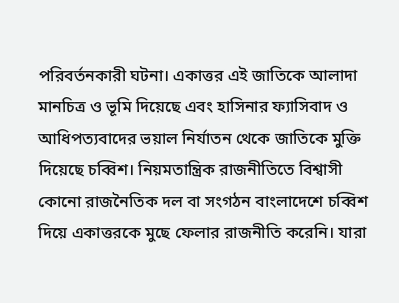পরিবর্তনকারী ঘটনা। একাত্তর এই জাতিকে আলাদা মানচিত্র ও ভূমি দিয়েছে এবং হাসিনার ফ্যাসিবাদ ও আধিপত্যবাদের ভয়াল নির্যাতন থেকে জাতিকে মুক্তি দিয়েছে চব্বিশ। নিয়মতান্ত্রিক রাজনীতিতে বিশ্বাসী কোনো রাজনৈতিক দল বা সংগঠন বাংলাদেশে চব্বিশ দিয়ে একাত্তরকে মুছে ফেলার রাজনীতি করেনি। যারা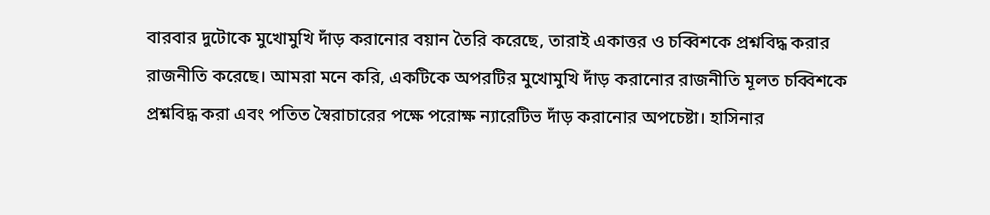বারবার দুটোকে মুখোমুখি দাঁড় করানোর বয়ান তৈরি করেছে, তারাই একাত্তর ও চব্বিশকে প্রশ্নবিদ্ধ করার রাজনীতি করেছে। আমরা মনে করি, একটিকে অপরটির মুখোমুখি দাঁড় করানোর রাজনীতি মূলত চব্বিশকে প্রশ্নবিদ্ধ করা এবং পতিত স্বৈরাচারের পক্ষে পরোক্ষ ন্যারেটিভ দাঁড় করানোর অপচেষ্টা। হাসিনার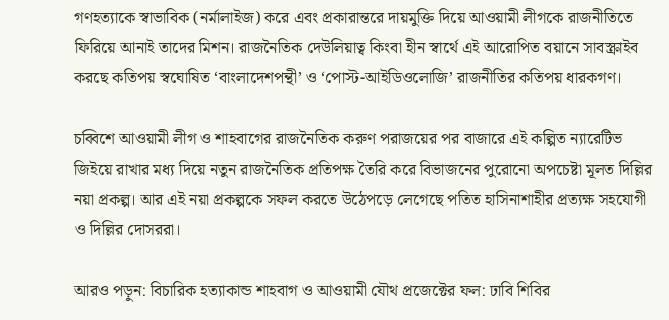গণহত্যাকে স্বাভাবিক (নর্মালাইজ) করে এবং প্রকারান্তরে দায়মুক্তি দিয়ে আওয়ামী লীগকে রাজনীতিতে ফিরিয়ে আনাই তাদের মিশন। রাজনৈতিক দেউলিয়াত্ব কিংবা হীন স্বার্থে এই আরোপিত বয়ানে সাবস্ক্রাইব করছে কতিপয় স্বঘোষিত ‘বাংলাদেশপন্থী’ ও ‘পোস্ট-আইডিওলোজি’ রাজনীতির কতিপয় ধারকগণ।

চব্বিশে আওয়ামী লীগ ও শাহবাগের রাজনৈতিক করুণ পরাজয়ের পর বাজারে এই কল্পিত ন্যারেটিভ জিইয়ে রাখার মধ্য দিয়ে নতুন রাজনৈতিক প্রতিপক্ষ তৈরি করে বিভাজনের পুরোনো অপচেষ্টা মূলত দিল্লির নয়া প্রকল্প। আর এই নয়া প্রকল্পকে সফল করতে উঠেপড়ে লেগেছে পতিত হাসিনাশাহীর প্রত্যক্ষ সহযোগী ও দিল্লির দোসররা।

আরও পড়ুন: বিচারিক হত্যাকান্ড শাহবাগ ও আওয়ামী যৌথ প্রজেক্টের ফল: ঢাবি শিবির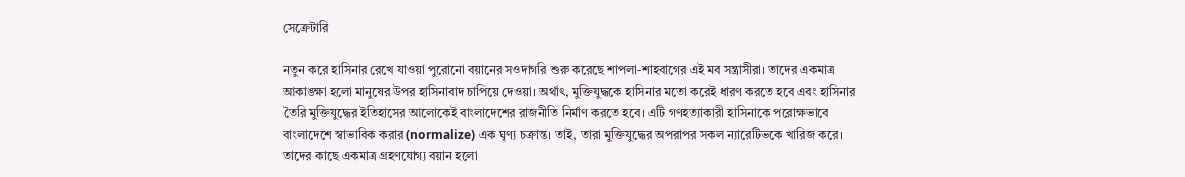সেক্রেটারি

নতুন করে হাসিনার রেখে যাওয়া পুরোনো বয়ানের সওদাগরি শুরু করেছে শাপলা-শাহবাগের এই মব সন্ত্রাসীরা। তাদের একমাত্র আকাঙ্ক্ষা হলো মানুষের উপর হাসিনাবাদ চাপিয়ে দেওয়া। অর্থাৎ, মুক্তিযুদ্ধকে হাসিনার মতো করেই ধারণ করতে হবে এবং হাসিনার তৈরি মুক্তিযুদ্ধের ইতিহাসের আলোকেই বাংলাদেশের রাজনীতি নির্মাণ করতে হবে। এটি গণহত্যাকারী হাসিনাকে পরোক্ষভাবে বাংলাদেশে স্বাভাবিক করার (normalize) এক ঘৃণ্য চক্রান্ত। তাই, তারা মুক্তিযুদ্ধের অপরাপর সকল ন্যারেটিভকে খারিজ করে। তাদের কাছে একমাত্র গ্রহণযোগ্য বয়ান হলো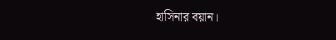হাসিনার বয়ান।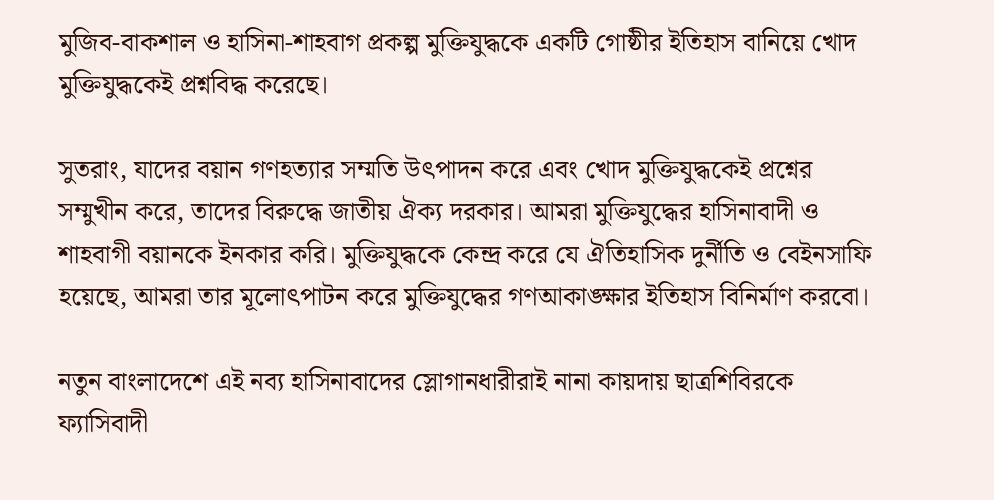মুজিব-বাকশাল ও হাসিনা-শাহবাগ প্রকল্প মুক্তিযুদ্ধকে একটি গোষ্ঠীর ইতিহাস বানিয়ে খোদ মুক্তিযুদ্ধকেই প্রশ্নবিদ্ধ করেছে।

সুতরাং, যাদের বয়ান গণহত্যার সম্মতি উৎপাদন করে এবং খোদ মুক্তিযুদ্ধকেই প্রশ্নের সম্মুখীন করে, তাদের বিরুদ্ধে জাতীয় ঐক্য দরকার। আমরা মুক্তিযুদ্ধের হাসিনাবাদী ও শাহবাগী বয়ানকে ইনকার করি। মুক্তিযুদ্ধকে কেন্দ্র করে যে ঐতিহাসিক দুর্নীতি ও বেইনসাফি হয়েছে, আমরা তার মূলোৎপাটন করে মুক্তিযুদ্ধের গণআকাঙ্ক্ষার ইতিহাস বিনির্মাণ করবো।

নতুন বাংলাদেশে এই নব্য হাসিনাবাদের স্লোগানধারীরাই নানা কায়দায় ছাত্রশিবিরকে ফ্যাসিবাদী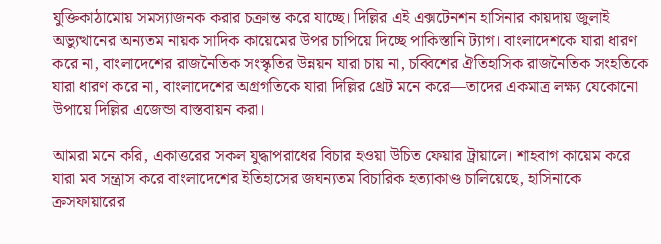যুক্তিকাঠামোয় সমস্যাজনক করার চক্রান্ত করে যাচ্ছে। দিল্লির এই এক্সটেনশন হাসিনার কায়দায় জুলাই অভ্যুত্থানের অন্যতম নায়ক সাদিক কায়েমের উপর চাপিয়ে দিচ্ছে পাকিস্তানি ট্যাগ। বাংলাদেশকে যারা ধারণ করে না, বাংলাদেশের রাজনৈতিক সংস্কৃতির উন্নয়ন যারা চায় না, চব্বিশের ঐতিহাসিক রাজনৈতিক সংহতিকে যারা ধারণ করে না, বাংলাদেশের অগ্রগতিকে যারা দিল্লির থ্রেট মনে করে—তাদের একমাত্র লক্ষ্য যেকোনো উপায়ে দিল্লির এজেন্ডা বাস্তবায়ন করা।

আমরা মনে করি, একাত্তরের সকল যুদ্ধাপরাধের বিচার হওয়া উচিত ফেয়ার ট্রায়ালে। শাহবাগ কায়েম করে যারা মব সন্ত্রাস করে বাংলাদেশের ইতিহাসের জঘন্যতম বিচারিক হত্যাকাণ্ড চালিয়েছে, হাসিনাকে ক্রসফায়ারের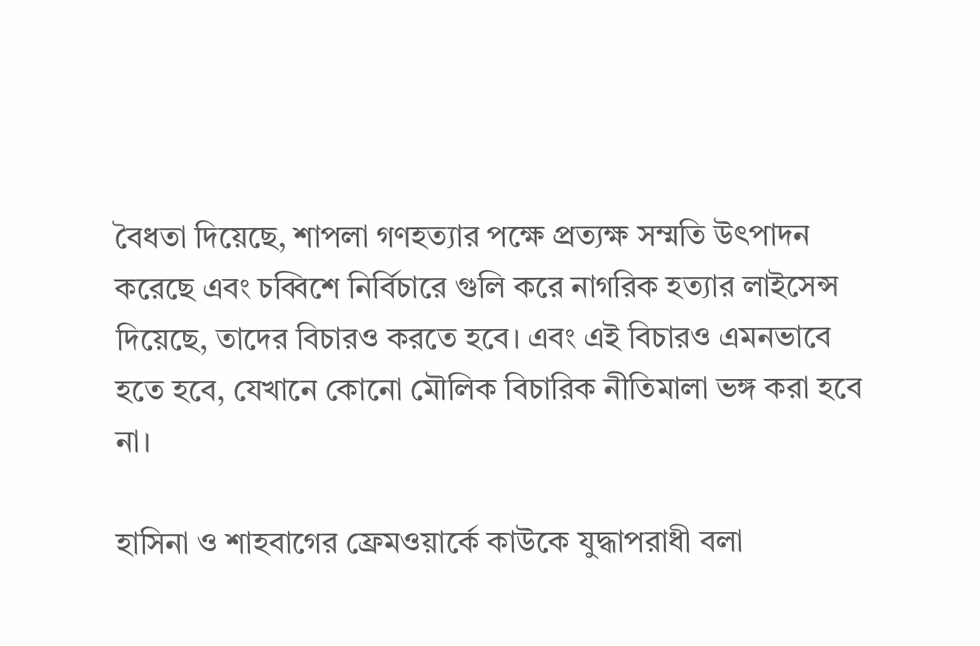বৈধতা দিয়েছে, শাপলা গণহত্যার পক্ষে প্রত্যক্ষ সম্মতি উৎপাদন করেছে এবং চব্বিশে নির্বিচারে গুলি করে নাগরিক হত্যার লাইসেন্স দিয়েছে, তাদের বিচারও করতে হবে। এবং এই বিচারও এমনভাবে হতে হবে, যেখানে কোনো মৌলিক বিচারিক নীতিমালা ভঙ্গ করা হবে না।

হাসিনা ও শাহবাগের ফ্রেমওয়ার্কে কাউকে যুদ্ধাপরাধী বলা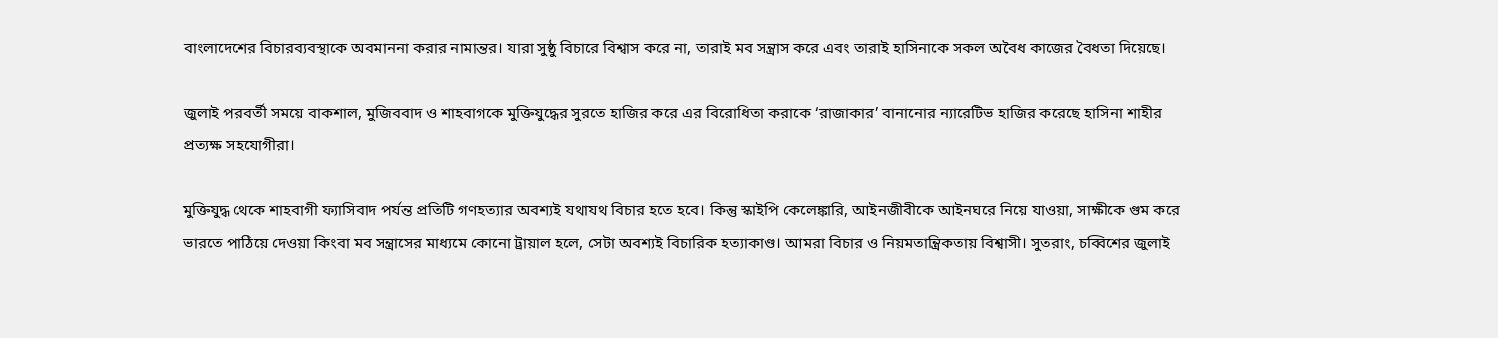বাংলাদেশের বিচারব্যবস্থাকে অবমাননা করার নামান্তর। যারা সুষ্ঠু বিচারে বিশ্বাস করে না, তারাই মব সন্ত্রাস করে এবং তারাই হাসিনাকে সকল অবৈধ কাজের বৈধতা দিয়েছে।

জুলাই পরবর্তী সময়ে বাকশাল, মুজিববাদ ও শাহবাগকে মুক্তিযুদ্ধের সুরতে হাজির করে এর বিরোধিতা করাকে ‘রাজাকার’ বানানোর ন্যারেটিভ হাজির করেছে হাসিনা শাহীর প্রত্যক্ষ সহযোগীরা।

মুক্তিযুদ্ধ থেকে শাহবাগী ফ্যাসিবাদ পর্যন্ত প্রতিটি গণহত্যার অবশ্যই যথাযথ বিচার হতে হবে। কিন্তু স্কাইপি কেলেঙ্কারি, আইনজীবীকে আইনঘরে নিয়ে যাওয়া, সাক্ষীকে গুম করে ভারতে পাঠিয়ে দেওয়া কিংবা মব সন্ত্রাসের মাধ্যমে কোনো ট্রায়াল হলে, সেটা অবশ্যই বিচারিক হত্যাকাণ্ড। আমরা বিচার ও নিয়মতান্ত্রিকতায় বিশ্বাসী। সুতরাং, চব্বিশের জুলাই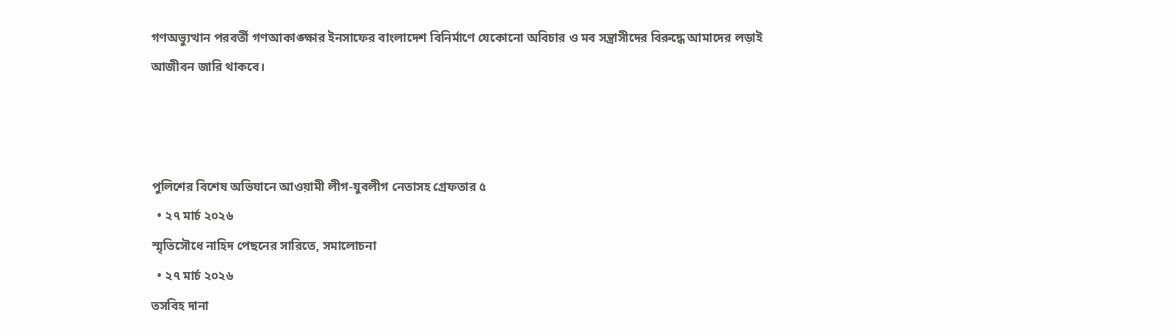গণঅভ্যুত্থান পরবর্তী গণআকাঙ্ক্ষার ইনসাফের বাংলাদেশ বিনির্মাণে যেকোনো অবিচার ও মব সন্ত্রাসীদের বিরুদ্ধে আমাদের লড়াই আজীবন জারি থাকবে।



পুলিশের বিশেষ অভিযানে আওয়ামী লীগ-যুবলীগ নেতাসহ গ্রেফতার ৫
  • ২৭ মার্চ ২০২৬
স্মৃতিসৌধে নাহিদ পেছনের সারিতে, সমালোচনা
  • ২৭ মার্চ ২০২৬
তসবিহ দানা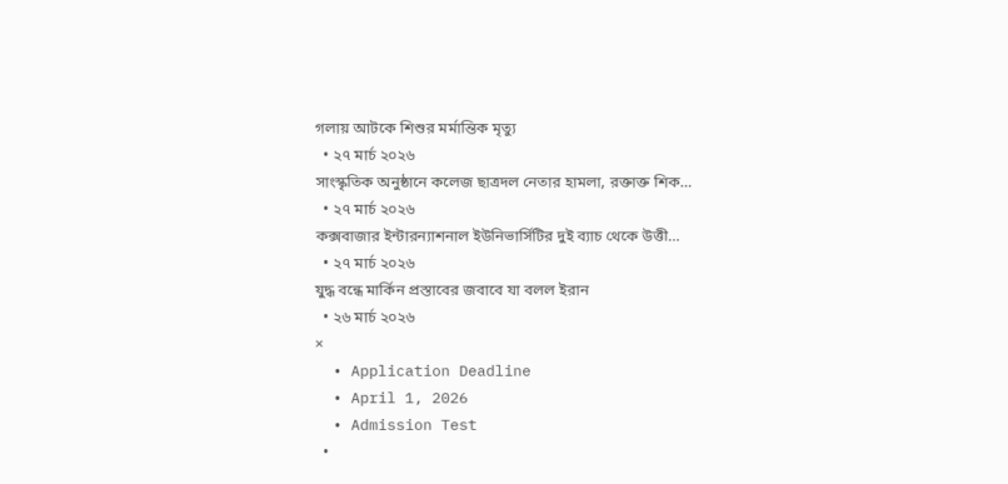গলায় আটকে শিশুর মর্মান্তিক মৃত্যু
  • ২৭ মার্চ ২০২৬
সাংস্কৃতিক অনুষ্ঠানে কলেজ ছাত্রদল নেতার হামলা, রক্তাক্ত শিক…
  • ২৭ মার্চ ২০২৬
কক্সবাজার ইন্টারন্যাশনাল ইউনিভার্সিটির দুই ব্যাচ থেকে উত্তী…
  • ২৭ মার্চ ২০২৬
যুদ্ধ বন্ধে মার্কিন প্রস্তাবের জবাবে যা বলল ইরান
  • ২৬ মার্চ ২০২৬
×
  • Application Deadline
  • April 1, 2026
  • Admission Test
  •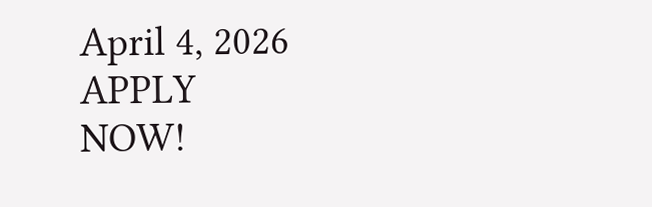April 4, 2026
APPLY
NOW!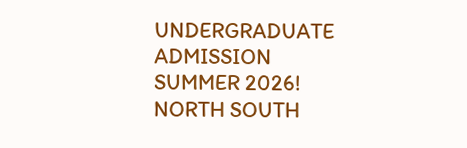UNDERGRADUATE ADMISSION
SUMMER 2026!
NORTH SOUTH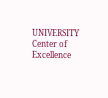UNIVERSITY
Center of Excellence